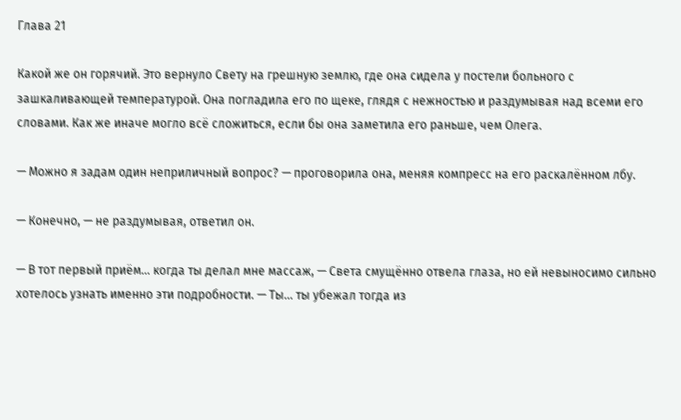Глава 21

Какой же он горячий. Это вернуло Свету на грешную землю, где она сидела у постели больного с зашкаливающей температурой. Она погладила его по щеке, глядя с нежностью и раздумывая над всеми его словами. Как же иначе могло всё сложиться, если бы она заметила его раньше, чем Олега.

— Можно я задам один неприличный вопрос? — проговорила она, меняя компресс на его раскалённом лбу.

— Конечно, — не раздумывая, ответил он.

— В тот первый приём… когда ты делал мне массаж, — Света смущённо отвела глаза, но ей невыносимо сильно хотелось узнать именно эти подробности. — Ты… ты убежал тогда из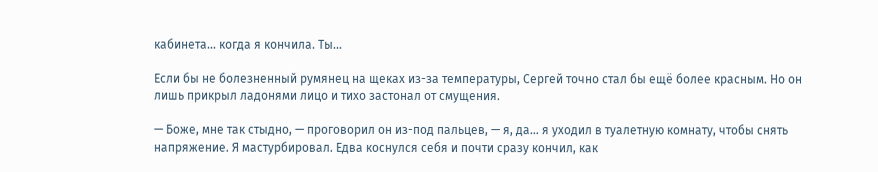кабинета… когда я кончила. Ты…

Если бы не болезненный румянец на щеках из-за температуры, Сергей точно стал бы ещё более красным. Но он лишь прикрыл ладонями лицо и тихо застонал от смущения.

— Боже, мне так стыдно, — проговорил он из-под пальцев, — я, да… я уходил в туалетную комнату, чтобы снять напряжение. Я мастурбировал. Едва коснулся себя и почти сразу кончил, как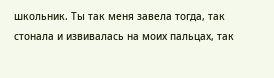школьник. Ты так меня завела тогда, так стонала и извивалась на моих пальцах, так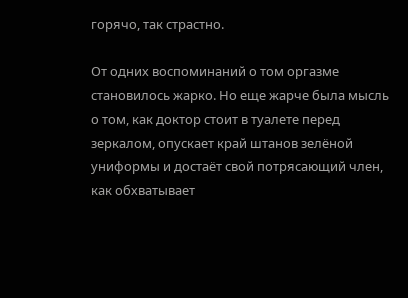горячо, так страстно.

От одних воспоминаний о том оргазме становилось жарко. Но еще жарче была мысль о том, как доктор стоит в туалете перед зеркалом, опускает край штанов зелёной униформы и достаёт свой потрясающий член, как обхватывает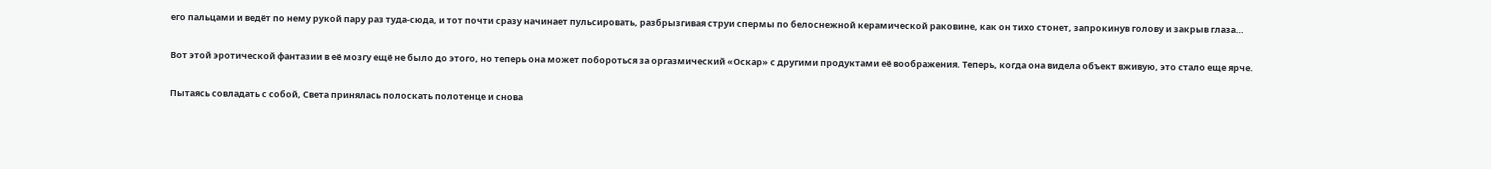его пальцами и ведёт по нему рукой пару раз туда-сюда, и тот почти сразу начинает пульсировать, разбрызгивая струи спермы по белоснежной керамической раковине, как он тихо стонет, запрокинув голову и закрыв глаза…

Вот этой эротической фантазии в её мозгу ещё не было до этого, но теперь она может побороться за оргазмический «Оскар» с другими продуктами её воображения. Теперь, когда она видела объект вживую, это стало еще ярче.

Пытаясь совладать с собой, Света принялась полоскать полотенце и снова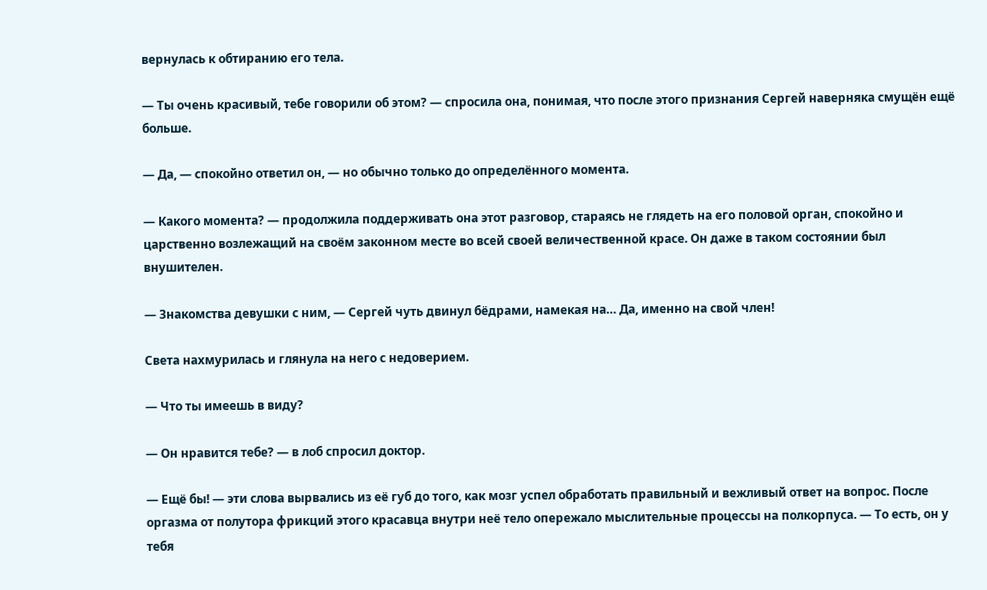вернулась к обтиранию его тела.

— Ты очень красивый, тебе говорили об этом? — спросила она, понимая, что после этого признания Сергей наверняка смущён ещё больше.

— Да, — спокойно ответил он, — но обычно только до определённого момента.

— Какого момента? — продолжила поддерживать она этот разговор, стараясь не глядеть на его половой орган, спокойно и царственно возлежащий на своём законном месте во всей своей величественной красе. Он даже в таком состоянии был внушителен.

— Знакомства девушки с ним, — Сергей чуть двинул бёдрами, намекая на… Да, именно на свой член!

Света нахмурилась и глянула на него с недоверием.

— Что ты имеешь в виду?

— Он нравится тебе? — в лоб спросил доктор.

— Ещё бы! — эти слова вырвались из её губ до того, как мозг успел обработать правильный и вежливый ответ на вопрос. После оргазма от полутора фрикций этого красавца внутри неё тело опережало мыслительные процессы на полкорпуса. — То есть, он у тебя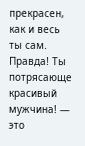прекрасен, как и весь ты сам. Правда! Ты потрясающе красивый мужчина! — это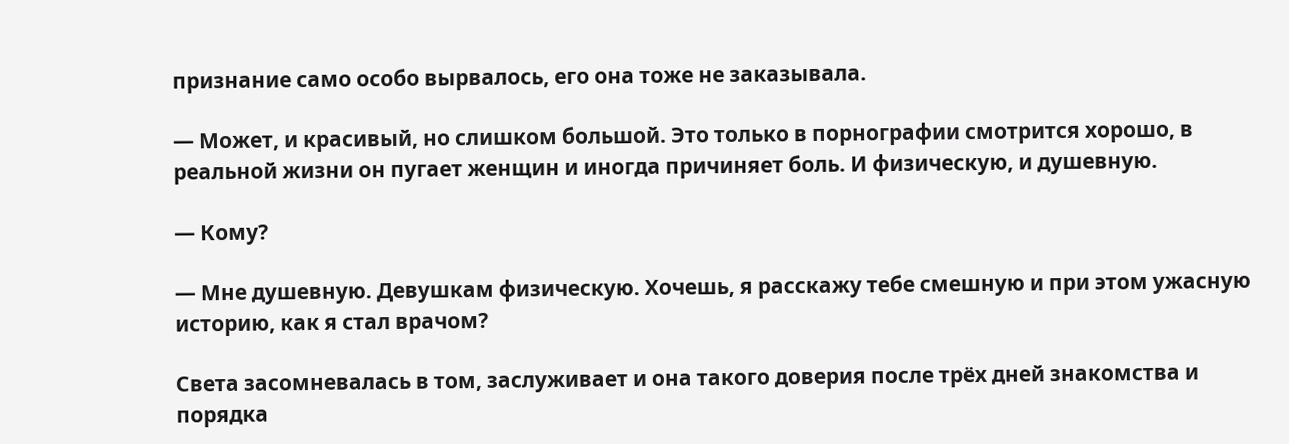признание само особо вырвалось, его она тоже не заказывала.

— Может, и красивый, но слишком большой. Это только в порнографии смотрится хорошо, в реальной жизни он пугает женщин и иногда причиняет боль. И физическую, и душевную.

— Кому?

— Мне душевную. Девушкам физическую. Хочешь, я расскажу тебе смешную и при этом ужасную историю, как я стал врачом?

Света засомневалась в том, заслуживает и она такого доверия после трёх дней знакомства и порядка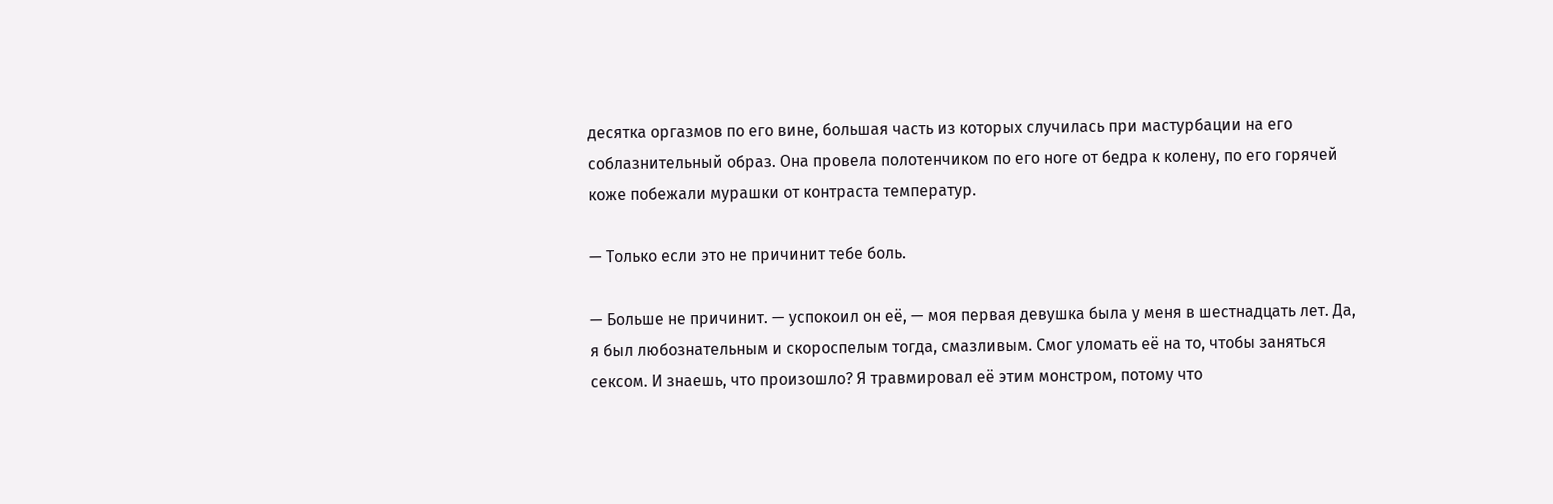десятка оргазмов по его вине, большая часть из которых случилась при мастурбации на его соблазнительный образ. Она провела полотенчиком по его ноге от бедра к колену, по его горячей коже побежали мурашки от контраста температур.

— Только если это не причинит тебе боль.

— Больше не причинит. — успокоил он её, — моя первая девушка была у меня в шестнадцать лет. Да, я был любознательным и скороспелым тогда, смазливым. Смог уломать её на то, чтобы заняться сексом. И знаешь, что произошло? Я травмировал её этим монстром, потому что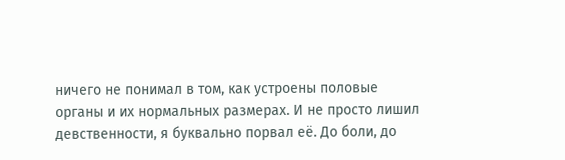ничего не понимал в том, как устроены половые органы и их нормальных размерах. И не просто лишил девственности, я буквально порвал её. До боли, до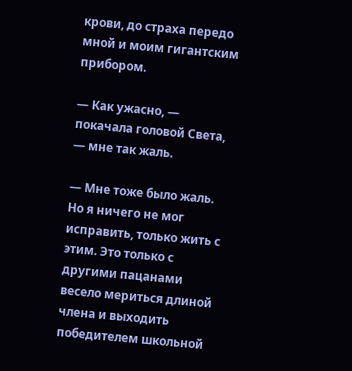крови, до страха передо мной и моим гигантским прибором.

— Как ужасно, — покачала головой Света, — мне так жаль.

— Мне тоже было жаль. Но я ничего не мог исправить, только жить с этим. Это только с другими пацанами весело мериться длиной члена и выходить победителем школьной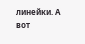линейки. А вот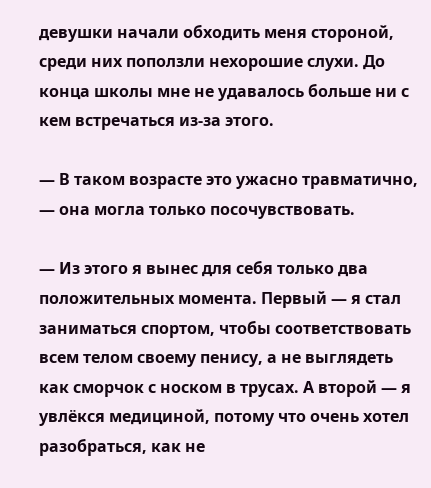девушки начали обходить меня стороной, среди них поползли нехорошие слухи. До конца школы мне не удавалось больше ни с кем встречаться из-за этого.

— В таком возрасте это ужасно травматично, — она могла только посочувствовать.

— Из этого я вынес для себя только два положительных момента. Первый — я стал заниматься спортом, чтобы соответствовать всем телом своему пенису, а не выглядеть как сморчок с носком в трусах. А второй — я увлёкся медициной, потому что очень хотел разобраться, как не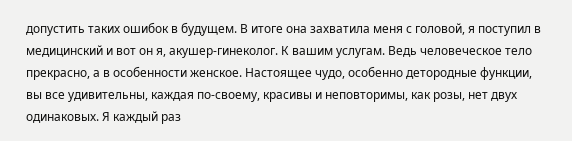допустить таких ошибок в будущем. В итоге она захватила меня с головой, я поступил в медицинский и вот он я, акушер-гинеколог. К вашим услугам. Ведь человеческое тело прекрасно, а в особенности женское. Настоящее чудо, особенно детородные функции, вы все удивительны, каждая по-своему, красивы и неповторимы, как розы, нет двух одинаковых. Я каждый раз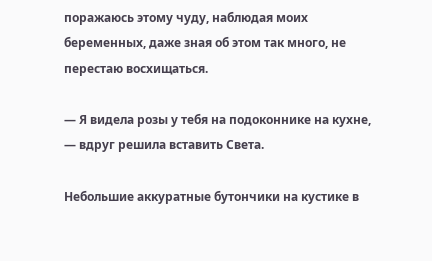поражаюсь этому чуду, наблюдая моих беременных, даже зная об этом так много, не перестаю восхищаться.

— Я видела розы у тебя на подоконнике на кухне, — вдруг решила вставить Света.

Небольшие аккуратные бутончики на кустике в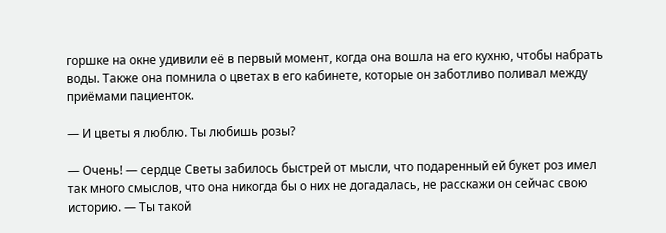горшке на окне удивили её в первый момент, когда она вошла на его кухню, чтобы набрать воды. Также она помнила о цветах в его кабинете, которые он заботливо поливал между приёмами пациенток.

— И цветы я люблю. Ты любишь розы?

— Очень! — сердце Светы забилось быстрей от мысли, что подаренный ей букет роз имел так много смыслов, что она никогда бы о них не догадалась, не расскажи он сейчас свою историю. — Ты такой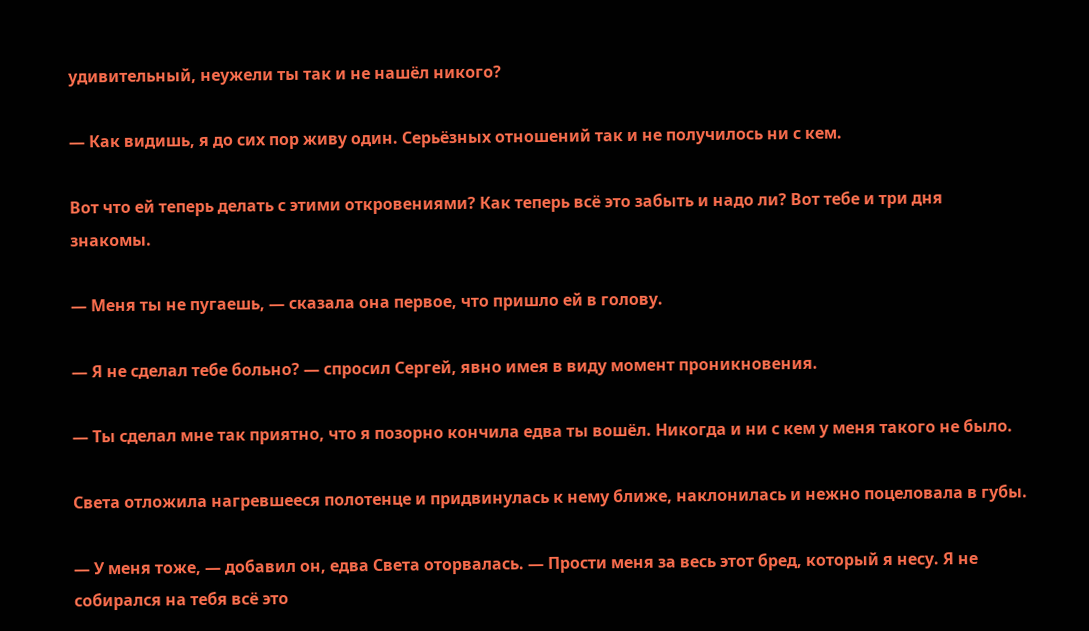удивительный, неужели ты так и не нашёл никого?

— Как видишь, я до сих пор живу один. Серьёзных отношений так и не получилось ни с кем.

Вот что ей теперь делать с этими откровениями? Как теперь всё это забыть и надо ли? Вот тебе и три дня знакомы.

— Меня ты не пугаешь, — сказала она первое, что пришло ей в голову.

— Я не сделал тебе больно? — спросил Сергей, явно имея в виду момент проникновения.

— Ты сделал мне так приятно, что я позорно кончила едва ты вошёл. Никогда и ни с кем у меня такого не было.

Света отложила нагревшееся полотенце и придвинулась к нему ближе, наклонилась и нежно поцеловала в губы.

— У меня тоже, — добавил он, едва Света оторвалась. — Прости меня за весь этот бред, который я несу. Я не собирался на тебя всё это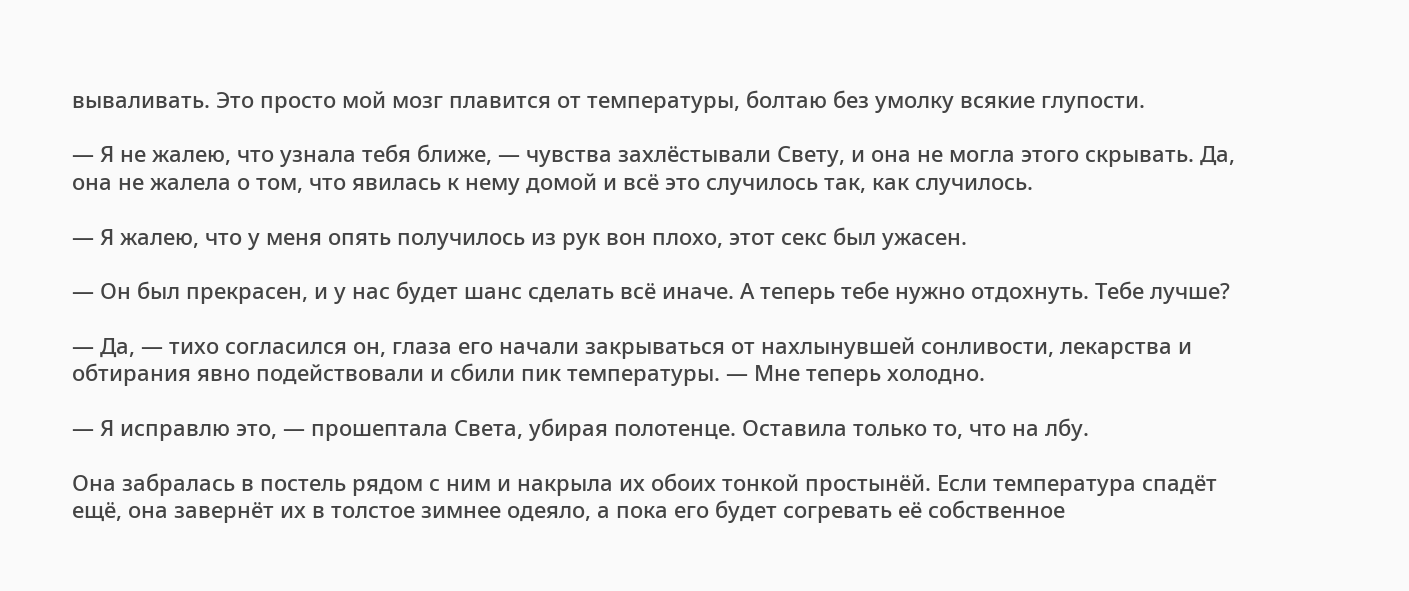вываливать. Это просто мой мозг плавится от температуры, болтаю без умолку всякие глупости.

— Я не жалею, что узнала тебя ближе, — чувства захлёстывали Свету, и она не могла этого скрывать. Да, она не жалела о том, что явилась к нему домой и всё это случилось так, как случилось.

— Я жалею, что у меня опять получилось из рук вон плохо, этот секс был ужасен.

— Он был прекрасен, и у нас будет шанс сделать всё иначе. А теперь тебе нужно отдохнуть. Тебе лучше?

— Да, — тихо согласился он, глаза его начали закрываться от нахлынувшей сонливости, лекарства и обтирания явно подействовали и сбили пик температуры. — Мне теперь холодно.

— Я исправлю это, — прошептала Света, убирая полотенце. Оставила только то, что на лбу.

Она забралась в постель рядом с ним и накрыла их обоих тонкой простынёй. Если температура спадёт ещё, она завернёт их в толстое зимнее одеяло, а пока его будет согревать её собственное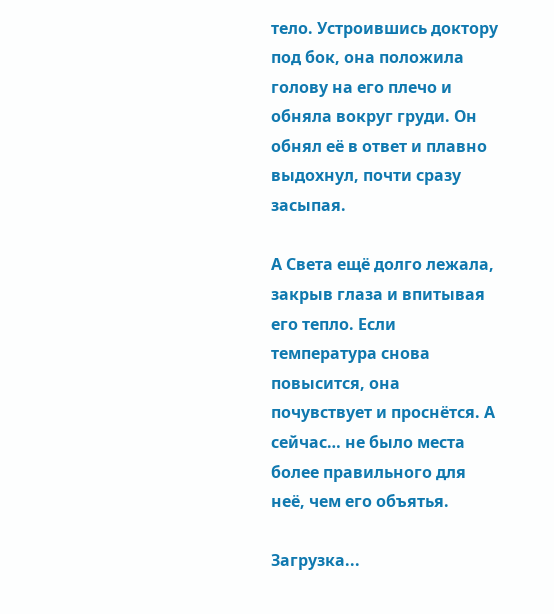тело. Устроившись доктору под бок, она положила голову на его плечо и обняла вокруг груди. Он обнял её в ответ и плавно выдохнул, почти сразу засыпая.

А Света ещё долго лежала, закрыв глаза и впитывая его тепло. Если температура снова повысится, она почувствует и проснётся. А сейчас… не было места более правильного для неё, чем его объятья.

Загрузка...